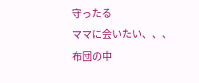守ったる
ママに会いたい、、、
布団の中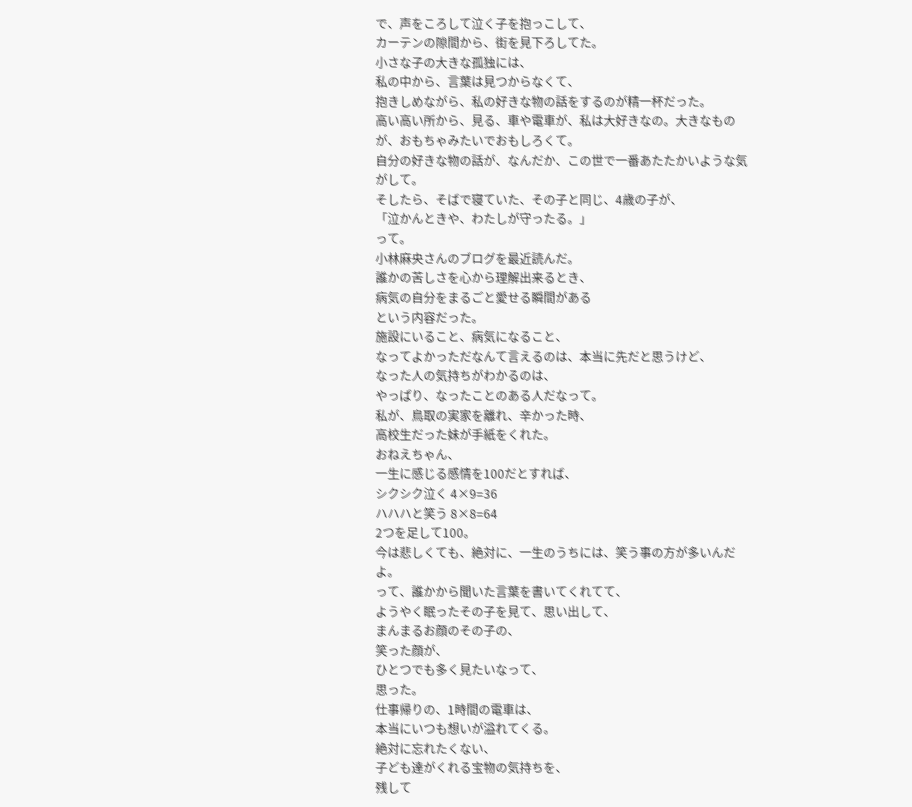で、声をころして泣く子を抱っこして、
カーテンの隙間から、街を見下ろしてた。
小さな子の大きな孤独には、
私の中から、言葉は見つからなくて、
抱きしめながら、私の好きな物の話をするのが精一杯だった。
高い高い所から、見る、車や電車が、私は大好きなの。大きなものが、おもちゃみたいでおもしろくて。
自分の好きな物の話が、なんだか、この世で一番あたたかいような気がして。
そしたら、そばで寝ていた、その子と同じ、4歳の子が、
「泣かんときや、わたしが守ったる。」
って。
小林麻央さんのブログを最近読んだ。
誰かの苦しさを心から理解出来るとき、
病気の自分をまるごと愛せる瞬間がある
という内容だった。
施設にいること、病気になること、
なってよかっただなんて言えるのは、本当に先だと思うけど、
なった人の気持ちがわかるのは、
やっぱり、なったことのある人だなって。
私が、鳥取の実家を離れ、辛かった時、
高校生だった妹が手紙をくれた。
おねえちゃん、
一生に感じる感情を100だとすれば、
シクシク泣く 4×9=36
ハハハと笑う 8×8=64
2つを足して100。
今は悲しくても、絶対に、一生のうちには、笑う事の方が多いんだよ。
って、誰かから聞いた言葉を書いてくれてて、
ようやく眠ったその子を見て、思い出して、
まんまるお顔のその子の、
笑った顔が、
ひとつでも多く見たいなって、
思った。
仕事帰りの、1時間の電車は、
本当にいつも想いが溢れてくる。
絶対に忘れたくない、
子ども達がくれる宝物の気持ちを、
残して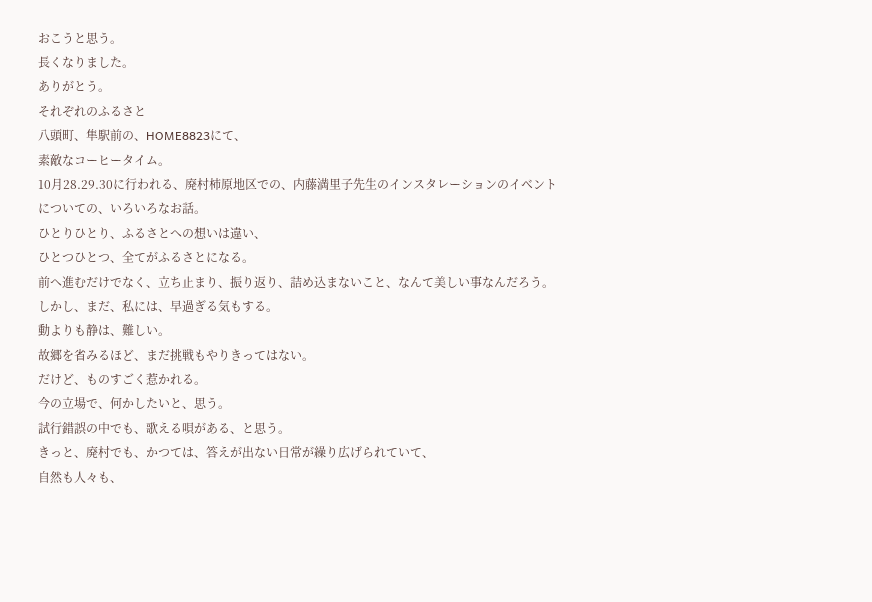おこうと思う。
長くなりました。
ありがとう。
それぞれのふるさと
八頭町、隼駅前の、HOME8823にて、
素敵なコーヒータイム。
10月28.29.30に行われる、廃村柿原地区での、内藤満里子先生のインスタレーションのイベントについての、いろいろなお話。
ひとりひとり、ふるさとへの想いは違い、
ひとつひとつ、全てがふるさとになる。
前へ進むだけでなく、立ち止まり、振り返り、詰め込まないこと、なんて美しい事なんだろう。
しかし、まだ、私には、早過ぎる気もする。
動よりも静は、難しい。
故郷を省みるほど、まだ挑戦もやりきってはない。
だけど、ものすごく惹かれる。
今の立場で、何かしたいと、思う。
試行錯誤の中でも、歌える唄がある、と思う。
きっと、廃村でも、かつては、答えが出ない日常が繰り広げられていて、
自然も人々も、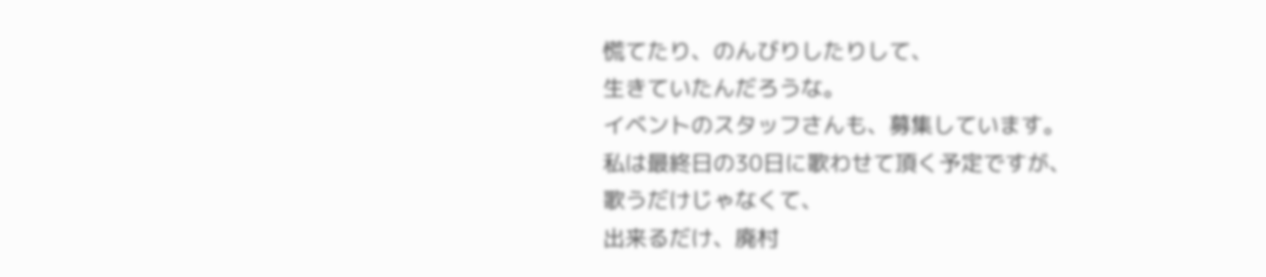慌てたり、のんびりしたりして、
生きていたんだろうな。
イベントのスタッフさんも、募集しています。
私は最終日の30日に歌わせて頂く予定ですが、
歌うだけじゃなくて、
出来るだけ、廃村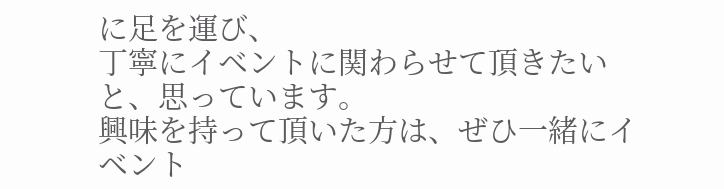に足を運び、
丁寧にイベントに関わらせて頂きたいと、思っています。
興味を持って頂いた方は、ぜひ一緒にイベント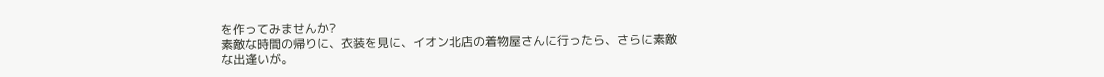を作ってみませんか?
素敵な時間の帰りに、衣装を見に、イオン北店の着物屋さんに行ったら、さらに素敵な出逢いが。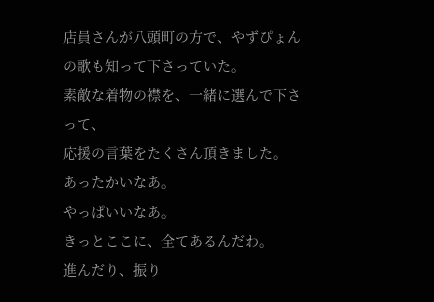店員さんが八頭町の方で、やずぴょんの歌も知って下さっていた。
素敵な着物の襟を、一緒に選んで下さって、
応援の言葉をたくさん頂きました。
あったかいなあ。
やっぱいいなあ。
きっとここに、全てあるんだわ。
進んだり、振り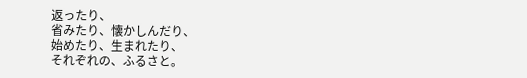返ったり、
省みたり、懐かしんだり、
始めたり、生まれたり、
それぞれの、ふるさと。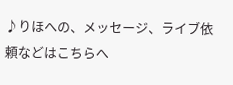♪りほへの、メッセージ、ライブ依頼などはこちらへ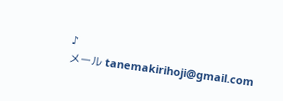♪
メール tanemakirihoji@gmail.com